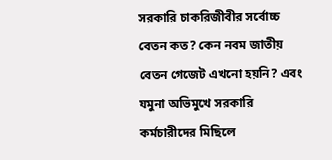সরকারি চাকরিজীবীর সর্বোচ্চ বেতন কত? কেন নবম জাতীয় বেতন গেজেট এখনো হয়নি? এবং যমুনা অভিমুখে সরকারি কর্মচারীদের মিছিলে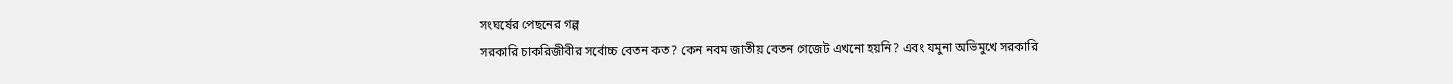সংঘর্ষের পেছনের গল্প
সরকারি চাকরিজীবীর সর্বোচ্চ বেতন কত? কেন নবম জাতীয় বেতন গেজেট এখনো হয়নি? এবং যমুনা অভিমুখে সরকারি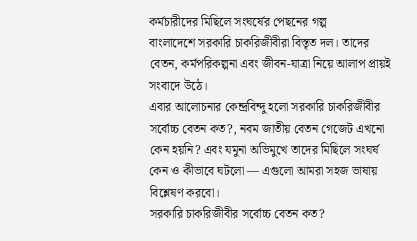কর্মচারীদের মিছিলে সংঘর্ষের পেছনের গল্প
বাংলাদেশে সরকারি চাকরিজীবীরা বিস্তৃত দল। তাদের বেতন, কর্মপরিকল্পনা এবং জীবন-যাত্রা নিয়ে আলাপ প্রায়ই সংবাদে উঠে।
এবার আলোচনার কেন্দ্রবিন্দু হলো সরকারি চাকরিজীবীর সর্বোচ্চ বেতন কত?, নবম জাতীয় বেতন গেজেট এখনো কেন হয়নি? এবং যমুনা অভিমুখে তাদের মিছিলে সংঘর্ষ কেন ও কীভাবে ঘটলো — এগুলো আমরা সহজ ভাষায় বিশ্লেষণ করবো।
সরকারি চাকরিজীবীর সর্বোচ্চ বেতন কত?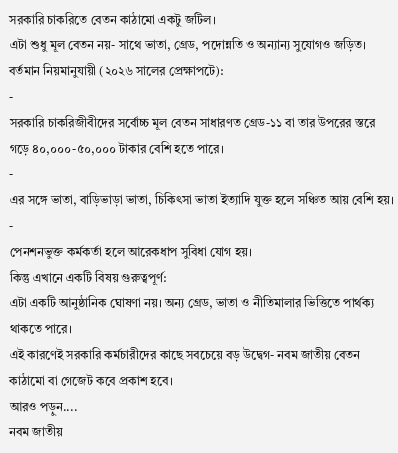সরকারি চাকরিতে বেতন কাঠামো একটু জটিল।
এটা শুধু মূল বেতন নয়- সাথে ভাতা, গ্রেড, পদোন্নতি ও অন্যান্য সুযোগও জড়িত।
বর্তমান নিয়মানুযায়ী (২০২৬ সালের প্রেক্ষাপটে):
-
সরকারি চাকরিজীবীদের সর্বোচ্চ মূল বেতন সাধারণত গ্রেড-১১ বা তার উপরের স্তরে গড়ে ৪০,০০০-৫০,০০০ টাকার বেশি হতে পারে।
-
এর সঙ্গে ভাতা, বাড়িভাড়া ভাতা, চিকিৎসা ভাতা ইত্যাদি যুক্ত হলে সঞ্চিত আয় বেশি হয়।
-
পেনশনভুক্ত কর্মকর্তা হলে আরেকধাপ সুবিধা যোগ হয়।
কিন্তু এখানে একটি বিষয় গুরুত্বপূর্ণ:
এটা একটি আনুষ্ঠানিক ঘোষণা নয়। অন্য গ্রেড, ভাতা ও নীতিমালার ভিত্তিতে পার্থক্য থাকতে পারে।
এই কারণেই সরকারি কর্মচারীদের কাছে সবচেয়ে বড় উদ্বেগ- নবম জাতীয় বেতন কাঠামো বা গেজেট কবে প্রকাশ হবে।
আরও পড়ুন....
নবম জাতীয়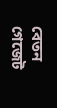বেতন গেজেট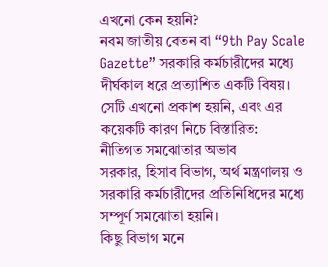এখনো কেন হয়নি?
নবম জাতীয় বেতন বা “9th Pay Scale Gazette” সরকারি কর্মচারীদের মধ্যে দীর্ঘকাল ধরে প্রত্যাশিত একটি বিষয়।
সেটি এখনো প্রকাশ হয়নি, এবং এর কয়েকটি কারণ নিচে বিস্তারিত:
নীতিগত সমঝোতার অভাব
সরকার, হিসাব বিভাগ, অর্থ মন্ত্রণালয় ও সরকারি কর্মচারীদের প্রতিনিধিদের মধ্যে সম্পূর্ণ সমঝোতা হয়নি।
কিছু বিভাগ মনে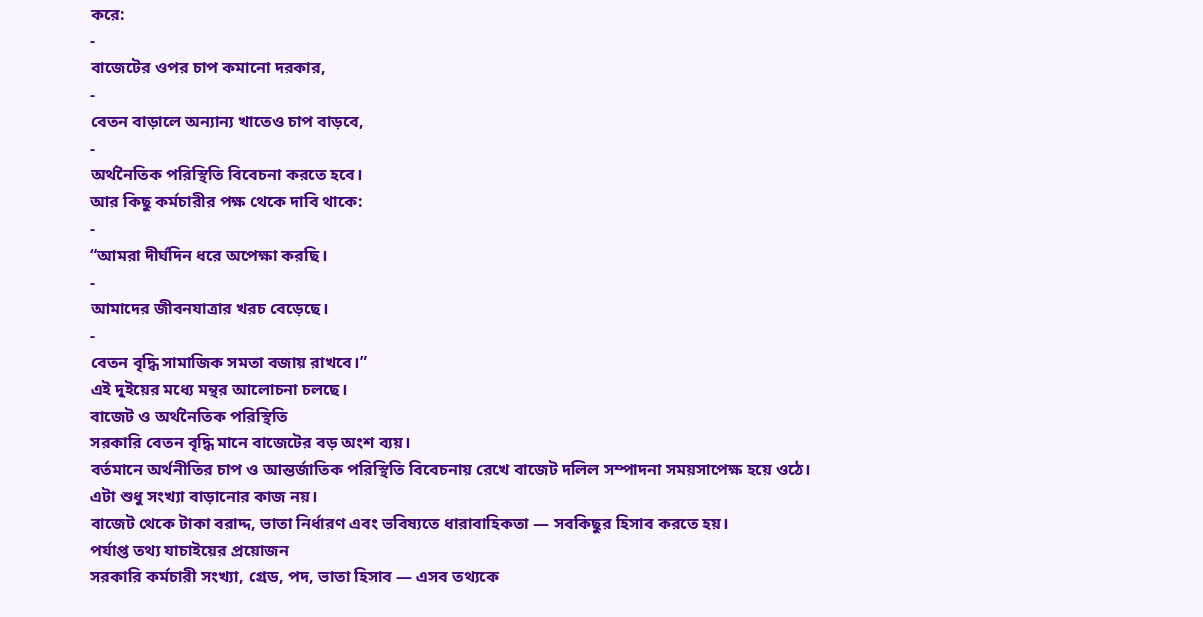করে:
-
বাজেটের ওপর চাপ কমানো দরকার,
-
বেতন বাড়ালে অন্যান্য খাতেও চাপ বাড়বে,
-
অর্থনৈতিক পরিস্থিতি বিবেচনা করতে হবে।
আর কিছু কর্মচারীর পক্ষ থেকে দাবি থাকে:
-
“আমরা দীর্ঘদিন ধরে অপেক্ষা করছি।
-
আমাদের জীবনযাত্রার খরচ বেড়েছে।
-
বেতন বৃদ্ধি সামাজিক সমতা বজায় রাখবে।”
এই দুইয়ের মধ্যে মন্থর আলোচনা চলছে।
বাজেট ও অর্থনৈতিক পরিস্থিতি
সরকারি বেতন বৃদ্ধি মানে বাজেটের বড় অংশ ব্যয়।
বর্তমানে অর্থনীতির চাপ ও আন্তর্জাতিক পরিস্থিতি বিবেচনায় রেখে বাজেট দলিল সম্পাদনা সময়সাপেক্ষ হয়ে ওঠে।
এটা শুধু সংখ্যা বাড়ানোর কাজ নয়।
বাজেট থেকে টাকা বরাদ্দ, ভাতা নির্ধারণ এবং ভবিষ্যতে ধারাবাহিকতা — সবকিছুর হিসাব করতে হয়।
পর্যাপ্ত তথ্য যাচাইয়ের প্রয়োজন
সরকারি কর্মচারী সংখ্যা, গ্রেড, পদ, ভাতা হিসাব — এসব তথ্যকে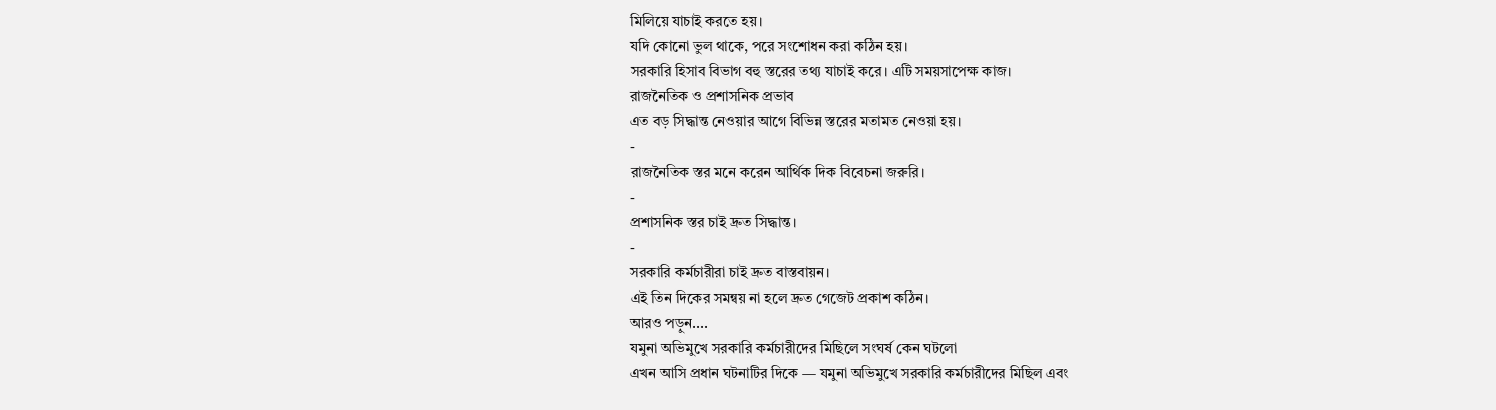মিলিয়ে যাচাই করতে হয়।
যদি কোনো ভুল থাকে, পরে সংশোধন করা কঠিন হয়।
সরকারি হিসাব বিভাগ বহু স্তরের তথ্য যাচাই করে। এটি সময়সাপেক্ষ কাজ।
রাজনৈতিক ও প্রশাসনিক প্রভাব
এত বড় সিদ্ধান্ত নেওয়ার আগে বিভিন্ন স্তরের মতামত নেওয়া হয়।
-
রাজনৈতিক স্তর মনে করেন আর্থিক দিক বিবেচনা জরুরি।
-
প্রশাসনিক স্তর চাই দ্রুত সিদ্ধান্ত।
-
সরকারি কর্মচারীরা চাই দ্রুত বাস্তবায়ন।
এই তিন দিকের সমন্বয় না হলে দ্রুত গেজেট প্রকাশ কঠিন।
আরও পড়ুন....
যমুনা অভিমুখে সরকারি কর্মচারীদের মিছিলে সংঘর্ষ কেন ঘটলো
এখন আসি প্রধান ঘটনাটির দিকে — যমুনা অভিমুখে সরকারি কর্মচারীদের মিছিল এবং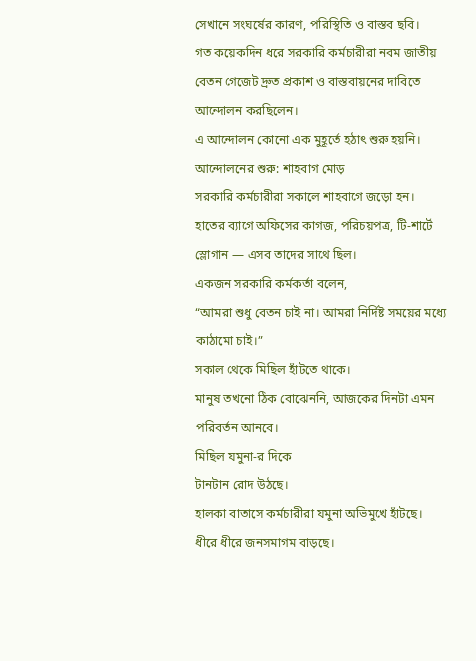সেখানে সংঘর্ষের কারণ, পরিস্থিতি ও বাস্তব ছবি।
গত কয়েকদিন ধরে সরকারি কর্মচারীরা নবম জাতীয় বেতন গেজেট দ্রুত প্রকাশ ও বাস্তবায়নের দাবিতে আন্দোলন করছিলেন।
এ আন্দোলন কোনো এক মুহূর্তে হঠাৎ শুরু হয়নি।
আন্দোলনের শুরু: শাহবাগ মোড়
সরকারি কর্মচারীরা সকালে শাহবাগে জড়ো হন।
হাতের ব্যাগে অফিসের কাগজ, পরিচয়পত্র, টি-শার্টে স্লোগান — এসব তাদের সাথে ছিল।
একজন সরকারি কর্মকর্তা বলেন,
“আমরা শুধু বেতন চাই না। আমরা নির্দিষ্ট সময়ের মধ্যে কাঠামো চাই।”
সকাল থেকে মিছিল হাঁটতে থাকে।
মানুষ তখনো ঠিক বোঝেননি, আজকের দিনটা এমন পরিবর্তন আনবে।
মিছিল যমুনা-র দিকে
টানটান রোদ উঠছে।
হালকা বাতাসে কর্মচারীরা যমুনা অভিমুখে হাঁটছে।
ধীরে ধীরে জনসমাগম বাড়ছে।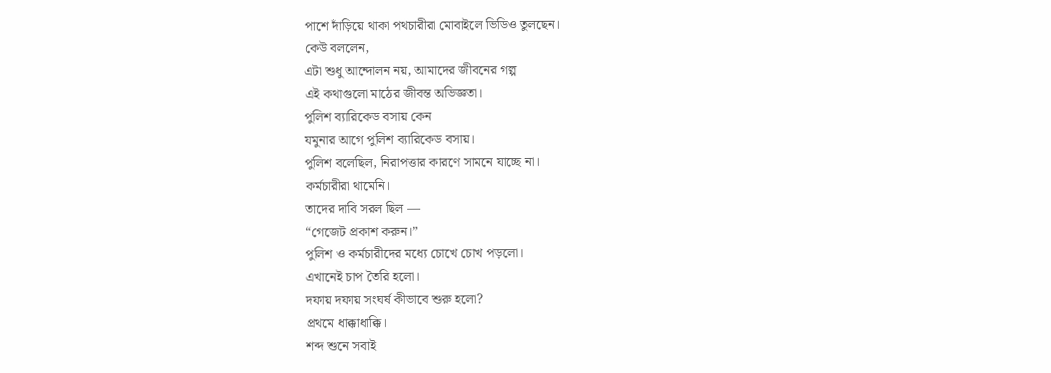পাশে দাঁড়িয়ে থাকা পথচারীরা মোবাইলে ভিডিও তুলছেন।
কেউ বললেন,
এটা শুধু আন্দোলন নয়, আমাদের জীবনের গল্প
এই কথাগুলো মাঠের জীবন্ত অভিজ্ঞতা।
পুলিশ ব্যারিকেড বসায় কেন
যমুনার আগে পুলিশ ব্যারিকেড বসায়।
পুলিশ বলেছিল, নিরাপত্তার কারণে সামনে যাচ্ছে না।
কর্মচারীরা থামেনি।
তাদের দাবি সরল ছিল —
“গেজেট প্রকাশ করুন।”
পুলিশ ও কর্মচারীদের মধ্যে চোখে চোখ পড়লো।
এখানেই চাপ তৈরি হলো।
দফায় দফায় সংঘর্ষ কীভাবে শুরু হলো?
প্রথমে ধাক্কাধাক্কি।
শব্দ শুনে সবাই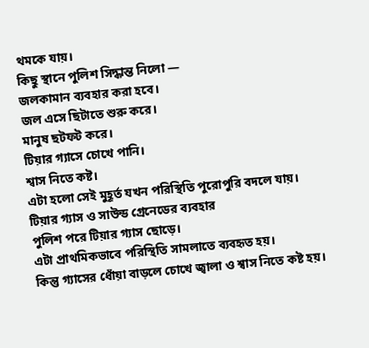থমকে যায়।
কিছু স্থানে পুলিশ সিদ্ধান্ত নিলো —
জলকামান ব্যবহার করা হবে।
জল এসে ছিটাতে শুরু করে।
মানুষ ছটফট করে।
টিয়ার গ্যাসে চোখে পানি।
শ্বাস নিতে কষ্ট।
এটা হলো সেই মুহূর্ত যখন পরিস্থিতি পুরোপুরি বদলে যায়।
টিয়ার গ্যাস ও সাউন্ড গ্রেনেডের ব্যবহার
পুলিশ পরে টিয়ার গ্যাস ছোড়ে।
এটা প্রাথমিকভাবে পরিস্থিতি সামলাতে ব্যবহৃত হয়।
কিন্তু গ্যাসের ধোঁয়া বাড়লে চোখে জ্বালা ও শ্বাস নিতে কষ্ট হয়।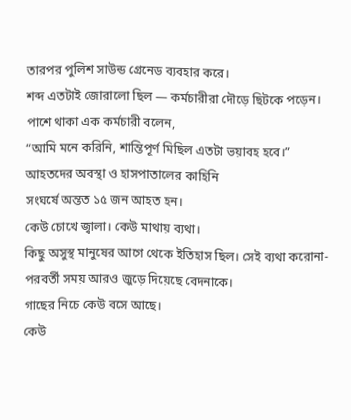তারপর পুলিশ সাউন্ড গ্রেনেড ব্যবহার করে।
শব্দ এতটাই জোরালো ছিল — কর্মচারীরা দৌড়ে ছিটকে পড়েন।
পাশে থাকা এক কর্মচারী বলেন,
“আমি মনে করিনি, শান্তিপূর্ণ মিছিল এতটা ভয়াবহ হবে।”
আহতদের অবস্থা ও হাসপাতালের কাহিনি
সংঘর্ষে অন্তত ১৫ জন আহত হন।
কেউ চোখে জ্বালা। কেউ মাথায় ব্যথা।
কিছু অসুস্থ মানুষের আগে থেকে ইতিহাস ছিল। সেই ব্যথা করোনা-পরবর্তী সময় আরও জুড়ে দিয়েছে বেদনাকে।
গাছের নিচে কেউ বসে আছে।
কেউ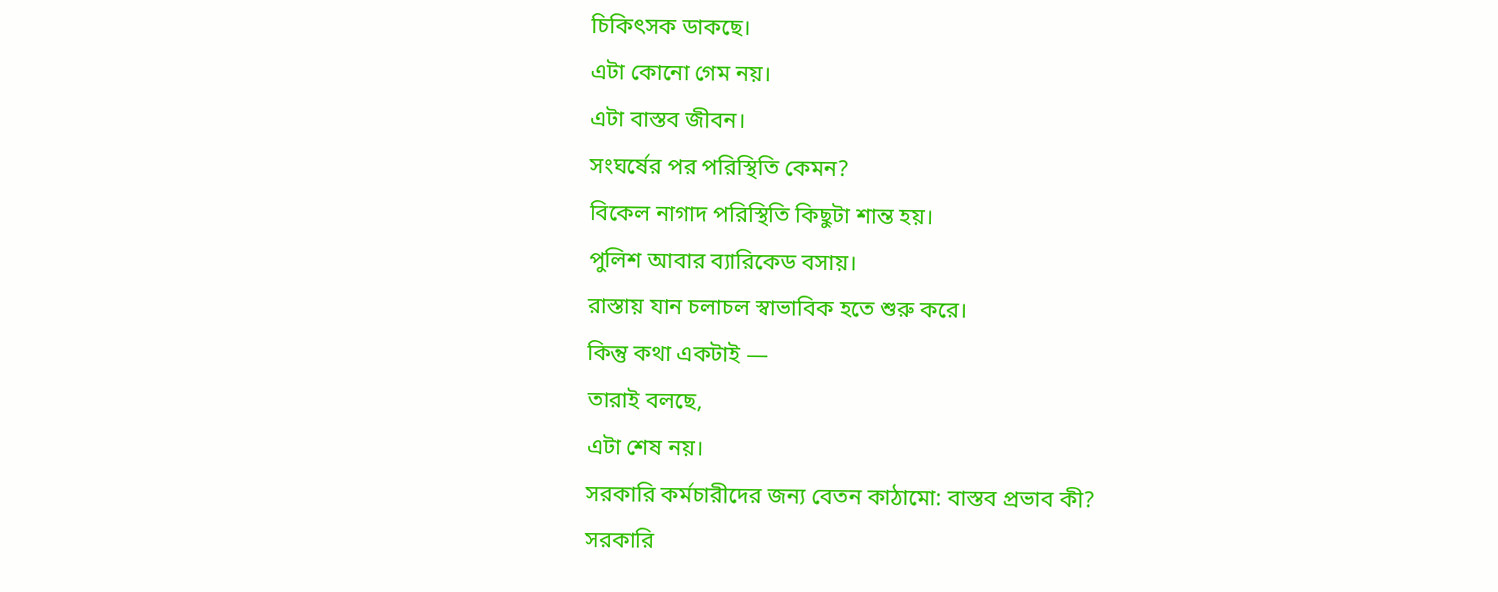চিকিৎসক ডাকছে।
এটা কোনো গেম নয়।
এটা বাস্তব জীবন।
সংঘর্ষের পর পরিস্থিতি কেমন?
বিকেল নাগাদ পরিস্থিতি কিছুটা শান্ত হয়।
পুলিশ আবার ব্যারিকেড বসায়।
রাস্তায় যান চলাচল স্বাভাবিক হতে শুরু করে।
কিন্তু কথা একটাই —
তারাই বলছে,
এটা শেষ নয়।
সরকারি কর্মচারীদের জন্য বেতন কাঠামো: বাস্তব প্রভাব কী?
সরকারি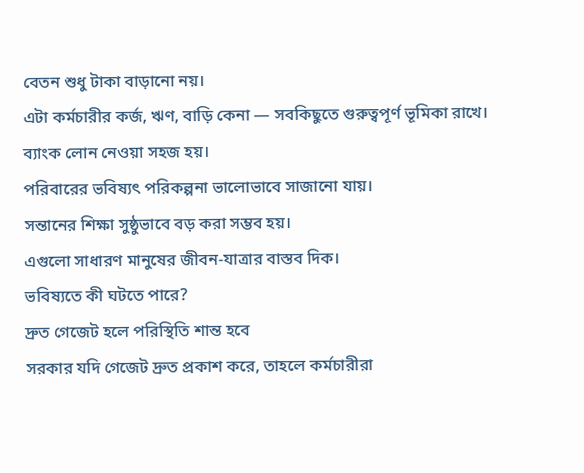বেতন শুধু টাকা বাড়ানো নয়।
এটা কর্মচারীর কর্জ, ঋণ, বাড়ি কেনা — সবকিছুতে গুরুত্বপূর্ণ ভূমিকা রাখে।
ব্যাংক লোন নেওয়া সহজ হয়।
পরিবারের ভবিষ্যৎ পরিকল্পনা ভালোভাবে সাজানো যায়।
সন্তানের শিক্ষা সুষ্ঠুভাবে বড় করা সম্ভব হয়।
এগুলো সাধারণ মানুষের জীবন-যাত্রার বাস্তব দিক।
ভবিষ্যতে কী ঘটতে পারে?
দ্রুত গেজেট হলে পরিস্থিতি শান্ত হবে
সরকার যদি গেজেট দ্রুত প্রকাশ করে, তাহলে কর্মচারীরা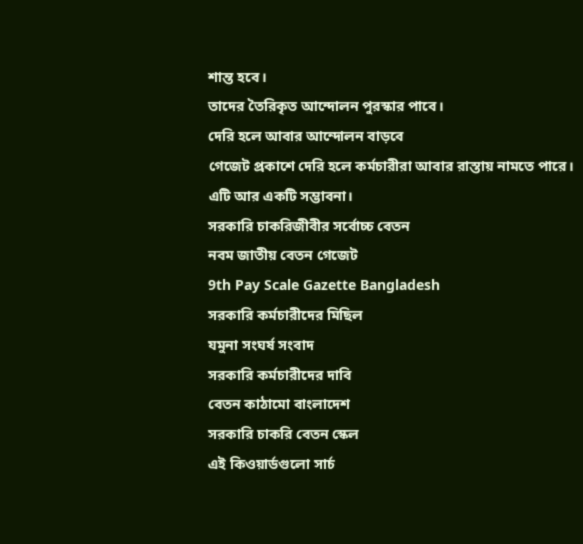শান্ত হবে।
তাদের তৈরিকৃত আন্দোলন পুরস্কার পাবে।
দেরি হলে আবার আন্দোলন বাড়বে
গেজেট প্রকাশে দেরি হলে কর্মচারীরা আবার রাস্তায় নামতে পারে।
এটি আর একটি সম্ভাবনা।
সরকারি চাকরিজীবীর সর্বোচ্চ বেতন
নবম জাতীয় বেতন গেজেট
9th Pay Scale Gazette Bangladesh
সরকারি কর্মচারীদের মিছিল
যমুনা সংঘর্ষ সংবাদ
সরকারি কর্মচারীদের দাবি
বেতন কাঠামো বাংলাদেশ
সরকারি চাকরি বেতন স্কেল
এই কিওয়ার্ডগুলো সার্চ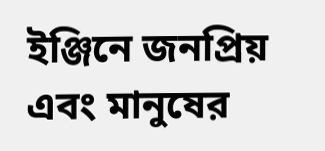ইঞ্জিনে জনপ্রিয় এবং মানুষের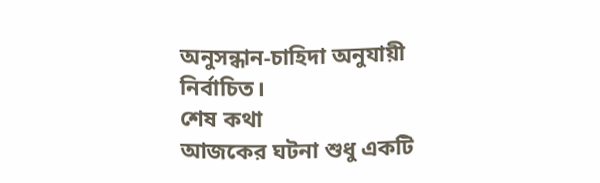অনুসন্ধান-চাহিদা অনুযায়ী নির্বাচিত।
শেষ কথা
আজকের ঘটনা শুধু একটি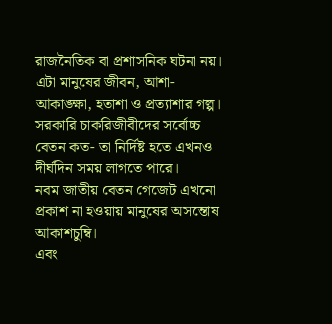রাজনৈতিক বা প্রশাসনিক ঘটনা নয়।
এটা মানুষের জীবন, আশা-আকাঙ্ক্ষা, হতাশা ও প্রত্যাশার গল্প।
সরকারি চাকরিজীবীদের সর্বোচ্চ বেতন কত- তা নির্দিষ্ট হতে এখনও দীর্ঘদিন সময় লাগতে পারে।
নবম জাতীয় বেতন গেজেট এখনো প্রকাশ না হওয়ায় মানুষের অসন্তোষ আকাশচুম্বি।
এবং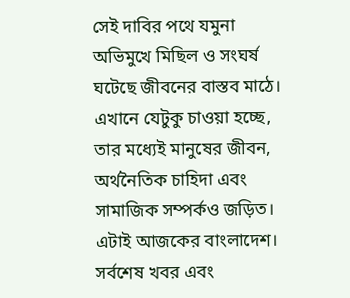সেই দাবির পথে যমুনা অভিমুখে মিছিল ও সংঘর্ষ ঘটেছে জীবনের বাস্তব মাঠে।
এখানে যেটুকু চাওয়া হচ্ছে, তার মধ্যেই মানুষের জীবন, অর্থনৈতিক চাহিদা এবং সামাজিক সম্পর্কও জড়িত।
এটাই আজকের বাংলাদেশ।
সর্বশেষ খবর এবং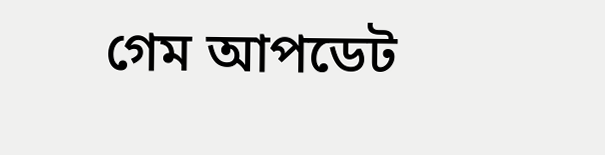গেম আপডেট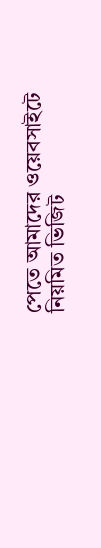পেতে আমাদের ওয়েবসাইটে নিয়মিত ভিজিট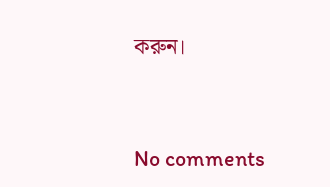করুন।


No comments